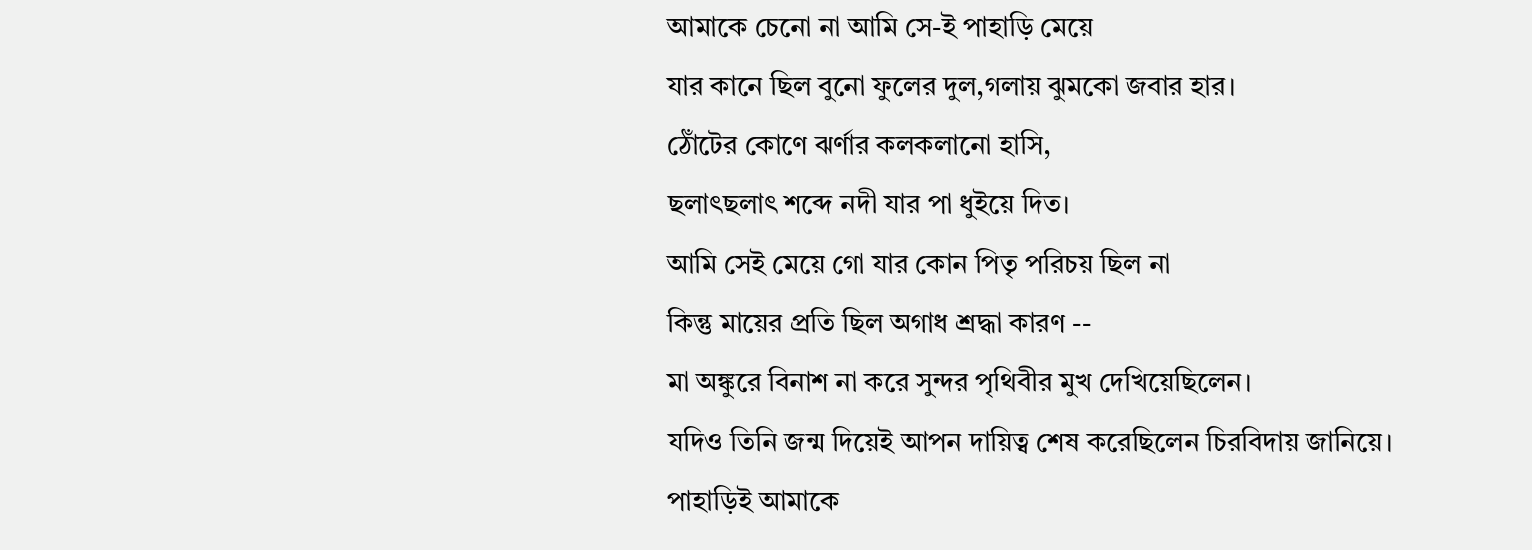আমাকে চেনো না আমি সে-ই পাহাড়ি মেয়ে
যার কানে ছিল বুনো ফুলের দুল,গলায় ঝুমকো জবার হার।
ঠোঁটের কোণে ঝর্ণার কলকলানো হাসি,
ছলাৎছলাৎ শব্দে নদী যার পা ধুইয়ে দিত।
আমি সেই মেয়ে গো যার কোন পিতৃ পরিচয় ছিল না
কিন্তু মায়ের প্রতি ছিল অগাধ শ্রদ্ধা কারণ --
মা অঙ্কুরে বিনাশ না করে সুন্দর পৃথিবীর মুখ দেখিয়েছিলেন।
যদিও তিনি জন্ম দিয়েই আপন দায়িত্ব শেষ করেছিলেন চিরবিদায় জানিয়ে।
পাহাড়িই আমাকে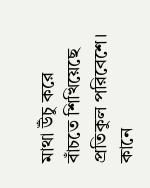মাথা উঁচু করে বাঁচতে শিখিয়েছে প্রতিকুল পরিবেশে।
কানে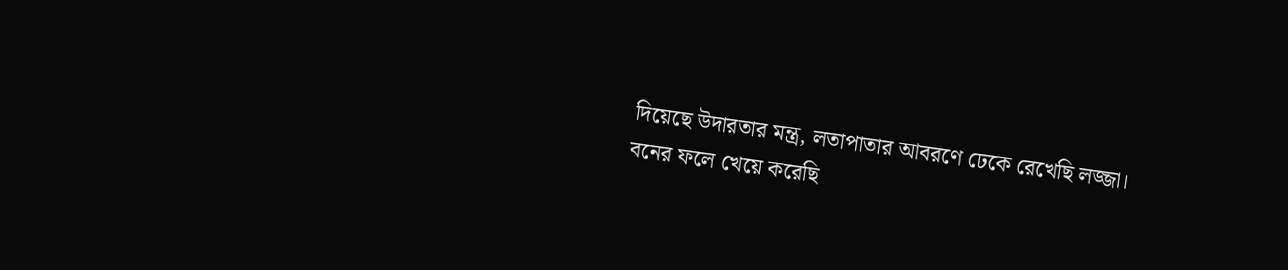দিয়েছে উদারতার মন্ত্র, লতাপাতার আবরণে ঢেকে রেখেছি লজ্জা।
বনের ফলে খেয়ে করেছি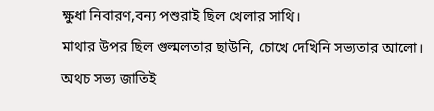ক্ষুধা নিবারণ,বন্য পশুরাই ছিল খেলার সাথি।
মাথার উপর ছিল গুল্মলতার ছাউনি, চোখে দেখিনি সভ্যতার আলো।
অথচ সভ্য জাতিই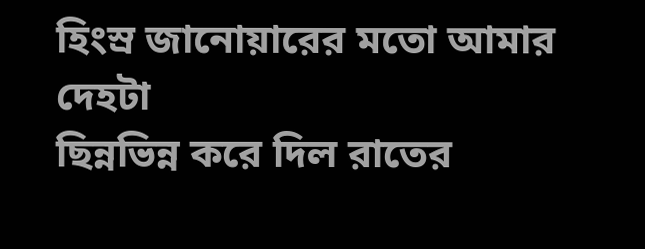হিংস্র জানোয়ারের মতো আমার দেহটা
ছিন্নভিন্ন করে দিল রাতের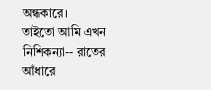অন্ধকারে।
তাইতো আমি এখন নিশিকন্যা-- রাতের আঁধারে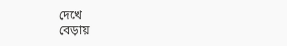দেখে
বেড়ায়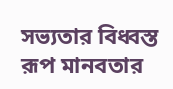সভ্যতার বিধ্বস্ত রূপ মানবতার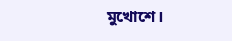মুখোশে।